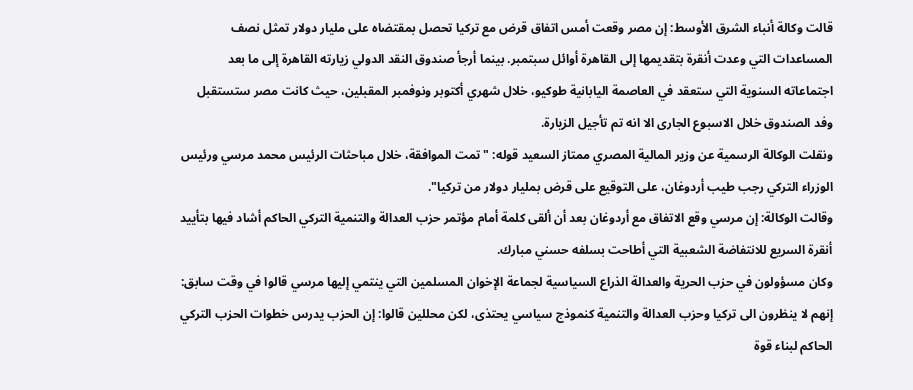قالت وكالة أنباء الشرق الأوسط: إن مصر وقعت أمس اتفاق قرض مع تركيا تحصل بمقتضاه على مليار دولار تمثل نصف المساعدات التي وعدت أنقرة بتقديمها إلى القاهرة أوائل سبتمبر. بينما أرجأ صندوق النقد الدولي زيارته القاهرة إلى ما بعد اجتماعاته السنوية التي ستعقد في العاصمة اليابانية طوكيو، خلال شهري أكتوبر ونوفمبر المقبلين، حيث كانت مصر ستستقبل وفد الصندوق خلال الاسبوع الجارى الا انه تم تأجيل الزيارة.
ونقلت الوكالة الرسمية عن وزير المالية المصري ممتاز السعيد قوله: "تمت الموافقة، خلال مباحثات الرئيس محمد مرسي ورئيس الوزراء التركي رجب طيب أردوغان، على التوقيع على قرض بمليار دولار من تركيا".
وقالت الوكالة: إن مرسي وقع الاتفاق مع أردوغان بعد أن ألقى كلمة أمام مؤتمر حزب العدالة والتنمية التركي الحاكم أشاد فيها بتأييد أنقرة السريع للانتفاضة الشعبية التي أطاحت بسلفه حسني مبارك.
وكان مسؤولون في حزب الحرية والعدالة الذراع السياسية لجماعة الإخوان المسلمين التي ينتمي إليها مرسي قالوا في وقت سابق: إنهم لا ينظرون الى تركيا وحزب العدالة والتنمية كنموذج سياسي يحتذى، لكن محللين قالوا: إن الحزب يدرس خطوات الحزب التركي الحاكم لبناء قوة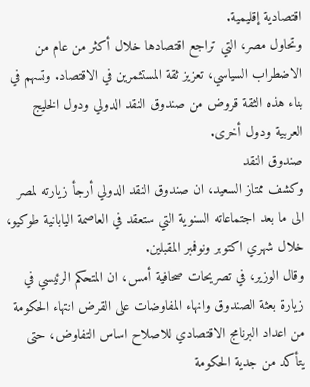اقتصادية إقليمية.
وتحاول مصر، التي تراجع اقتصادها خلال أكثر من عام من الاضطراب السياسي، تعزيز ثقة المستثمرين في الاقتصاد. وتسهم في بناء هذه الثقة قروض من صندوق النقد الدولي ودول الخليج العربية ودول أخرى.
صندوق النقد
وكشف ممتاز السعيد، ان صندوق النقد الدولي أرجأ زيارته لمصر الى ما بعد اجتماعاته السنوية التي ستعقد في العاصمة اليابانية طوكيو، خلال شهري اكتوبر ونوفمبر المقبلين.
وقال الوزير، في تصريحات صحافية أمس، ان المتحكم الرئيسي في زيارة بعثة الصندوق وانهاء المفاوضات على القرض انتهاء الحكومة من اعداد البرنامج الاقتصادي للاصلاح اساس التفاوض، حتى يتأكد من جدية الحكومة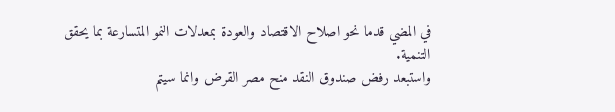في المضي قدما نحو اصلاح الاقتصاد والعودة بمعدلات النمو المتسارعة بما يحقق التنمية.
واستبعد رفض صندوق النقد منح مصر القرض وانما سيتم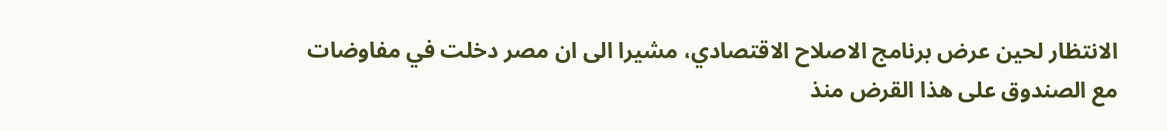الانتظار لحين عرض برنامج الاصلاح الاقتصادي، مشيرا الى ان مصر دخلت في مفاوضات مع الصندوق على هذا القرض منذ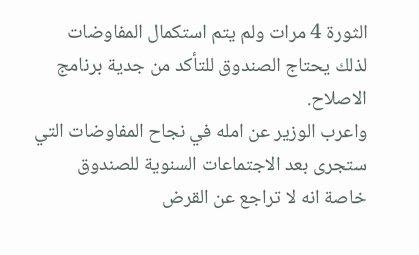الثورة 4 مرات ولم يتم استكمال المفاوضات لذلك يحتاج الصندوق للتأكد من جدية برنامج الاصلاح.
واعرب الوزير عن امله في نجاح المفاوضات التي ستجرى بعد الاجتماعات السنوية للصندوق خاصة انه لا تراجع عن القرض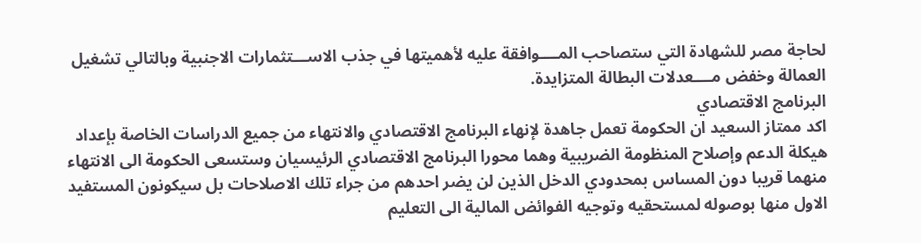لحاجة مصر للشهادة التي ستصاحب المــــوافقة عليه لأهميتها في جذب الاســـتثمارات الاجنبية وبالتالي تشغيل العمالة وخفض مــــعدلات البطالة المتزايدة.
البرنامج الاقتصادي
اكد ممتاز السعيد ان الحكومة تعمل جاهدة لإنهاء البرنامج الاقتصادي والانتهاء من جميع الدراسات الخاصة بإعداد هيكلة الدعم وإصلاح المنظومة الضريبية وهما محورا البرنامج الاقتصادي الرئيسيان وستسعى الحكومة الى الانتهاء منهما قريبا دون المساس بمحدودي الدخل الذين لن يضر احدهم من جراء تلك الاصلاحات بل سيكونون المستفيد الاول منها بوصوله لمستحقيه وتوجيه الفوائض المالية الى التعليم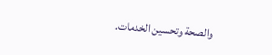والصحة وتحسين الخدمات.